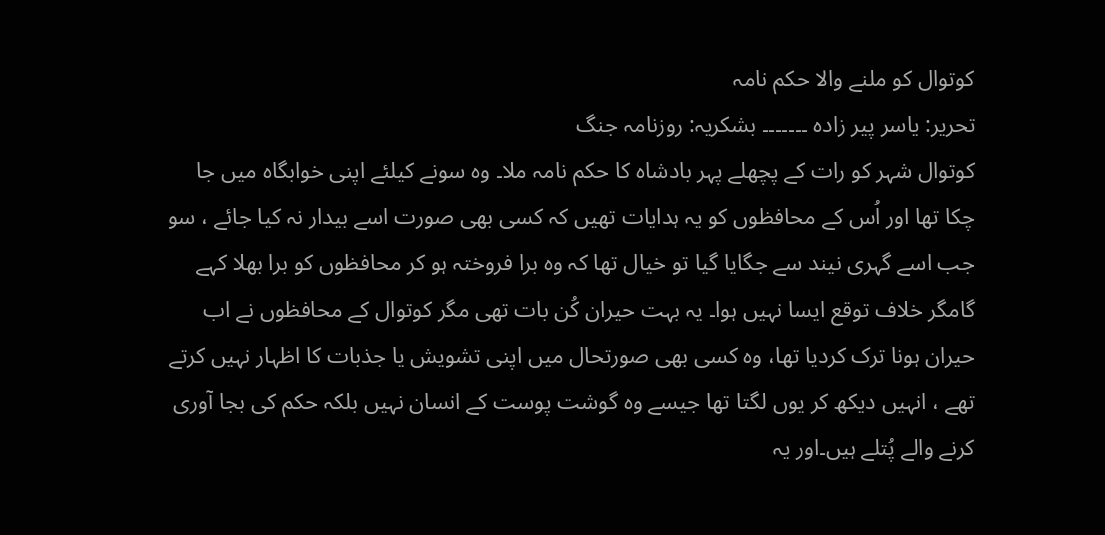کوتوال کو ملنے والا حکم نامہ
تحریر: یاسر پیر زادہ ۔۔۔۔۔۔۔ بشکریہ: روزنامہ جنگ
کوتوال شہر کو رات کے پچھلے پہر بادشاہ کا حکم نامہ ملا۔ وہ سونے کیلئے اپنی خوابگاہ میں جا چکا تھا اور اُس کے محافظوں کو یہ ہدایات تھیں کہ کسی بھی صورت اسے بیدار نہ کیا جائے ، سو جب اسے گہری نیند سے جگایا گیا تو خیال تھا کہ وہ برا فروختہ ہو کر محافظوں کو برا بھلا کہے گامگر خلاف توقع ایسا نہیں ہوا۔ یہ بہت حیران کُن بات تھی مگر کوتوال کے محافظوں نے اب حیران ہونا ترک کردیا تھا، وہ کسی بھی صورتحال میں اپنی تشویش یا جذبات کا اظہار نہیں کرتے تھے ، انہیں دیکھ کر یوں لگتا تھا جیسے وہ گوشت پوست کے انسان نہیں بلکہ حکم کی بجا آوری کرنے والے پُتلے ہیں۔اور یہ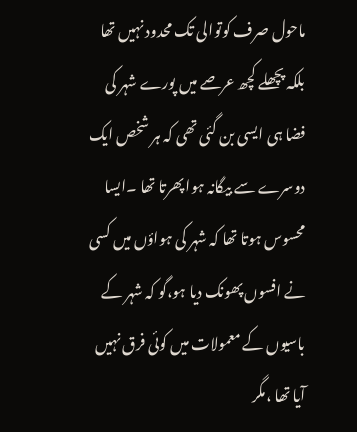ماحول صرف کوتوالی تک محدود نہیں تھا بلکہ پچھلے کچھ عرصے میں پورے شہر کی فضا ہی ایسی بن گئی تھی کہ ہر شخص ایک دوسرے سے بیگانہ ہوا پھرتا تھا ۔ایسا محسوس ہوتا تھا کہ شہر کی ہواؤں میں کسی نے افسوں پھونک دیا ہو،گو کہ شہر کے باسیوں کے معمولات میں کوئی فرق نہیں آیا تھا ،مگر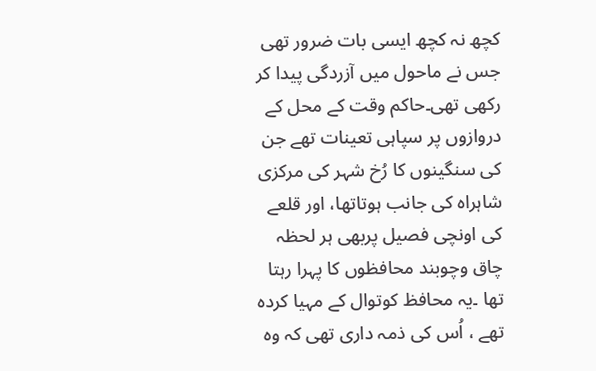کچھ نہ کچھ ایسی بات ضرور تھی جس نے ماحول میں آزردگی پیدا کر رکھی تھی۔حاکم وقت کے محل کے دروازوں پر سپاہی تعینات تھے جن کی سنگینوں کا رُخ شہر کی مرکزی شاہراہ کی جانب ہوتاتھا، اور قلعے کی اونچی فصیل پربھی ہر لحظہ چاق وچوبند محافظوں کا پہرا رہتا تھا ۔یہ محافظ کوتوال کے مہیا کردہ تھے ، اُس کی ذمہ داری تھی کہ وہ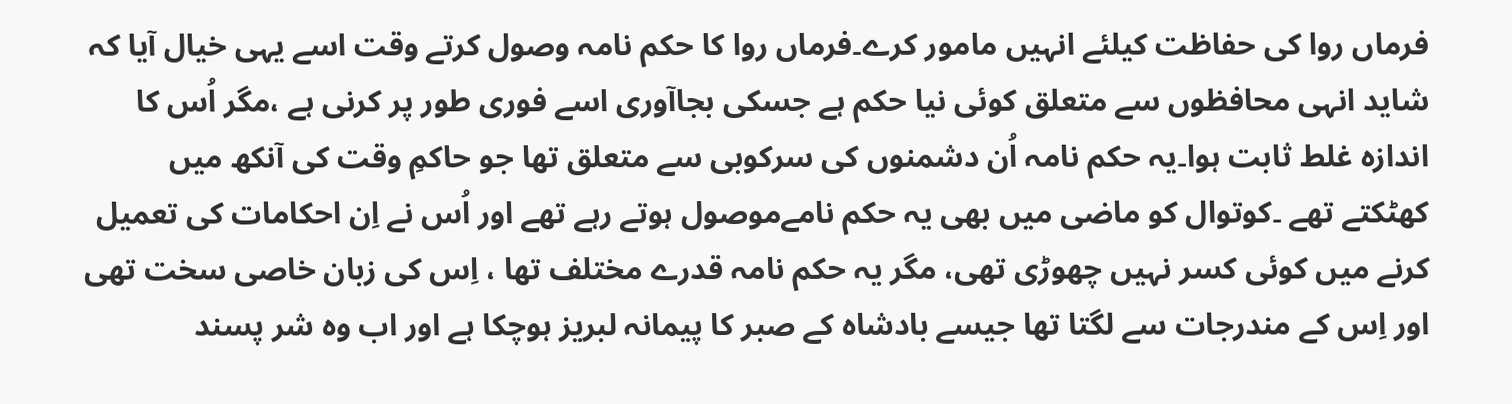فرماں روا کی حفاظت کیلئے انہیں مامور کرے۔فرماں روا کا حکم نامہ وصول کرتے وقت اسے یہی خیال آیا کہ شاید انہی محافظوں سے متعلق کوئی نیا حکم ہے جسکی بجاآوری اسے فوری طور پر کرنی ہے ،مگر اُس کا اندازہ غلط ثابت ہوا۔یہ حکم نامہ اُن دشمنوں کی سرکوبی سے متعلق تھا جو حاکمِ وقت کی آنکھ میں کھٹکتے تھے ۔کوتوال کو ماضی میں بھی یہ حکم نامےموصول ہوتے رہے تھے اور اُس نے اِن احکامات کی تعمیل کرنے میں کوئی کسر نہیں چھوڑی تھی، مگر یہ حکم نامہ قدرے مختلف تھا ، اِس کی زبان خاصی سخت تھی اور اِس کے مندرجات سے لگتا تھا جیسے بادشاہ کے صبر کا پیمانہ لبریز ہوچکا ہے اور اب وہ شر پسند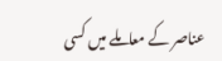عناصر کے معاملے میں کسی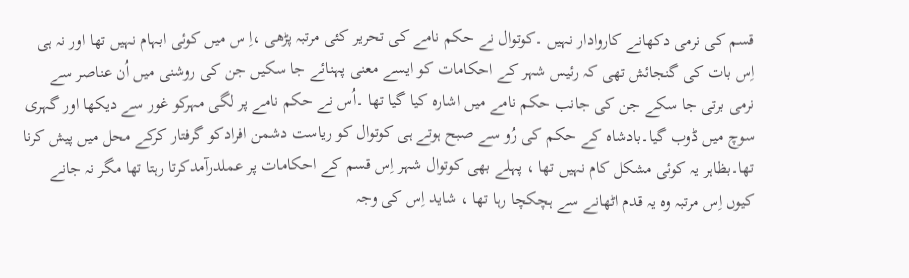قسم کی نرمی دکھانے کاروادار نہیں ۔کوتوال نے حکم نامے کی تحریر کئی مرتبہ پڑھی ،اِ س میں کوئی ابہام نہیں تھا اور نہ ہی اِس بات کی گنجائش تھی کہ رئیس شہر کے احکامات کو ایسے معنی پہنائے جا سکیں جن کی روشنی میں اُن عناصر سے نرمی برتی جا سکے جن کی جانب حکم نامے میں اشارہ کیا گیا تھا ۔اُس نے حکم نامے پر لگی مہرکو غور سے دیکھا اور گہری سوچ میں ڈوب گیا۔بادشاہ کے حکم کی رُو سے صبح ہوتے ہی کوتوال کو ریاست دشمن افرادکو گرفتار کرکے محل میں پیش کرنا تھا۔بظاہر یہ کوئی مشکل کام نہیں تھا ، پہلے بھی کوتوال شہر اِس قسم کے احکامات پر عملدرآمدکرتا رہتا تھا مگر نہ جانے کیوں اِس مرتبہ وہ یہ قدم اٹھانے سے ہچکچا رہا تھا ، شاید اِس کی وجہ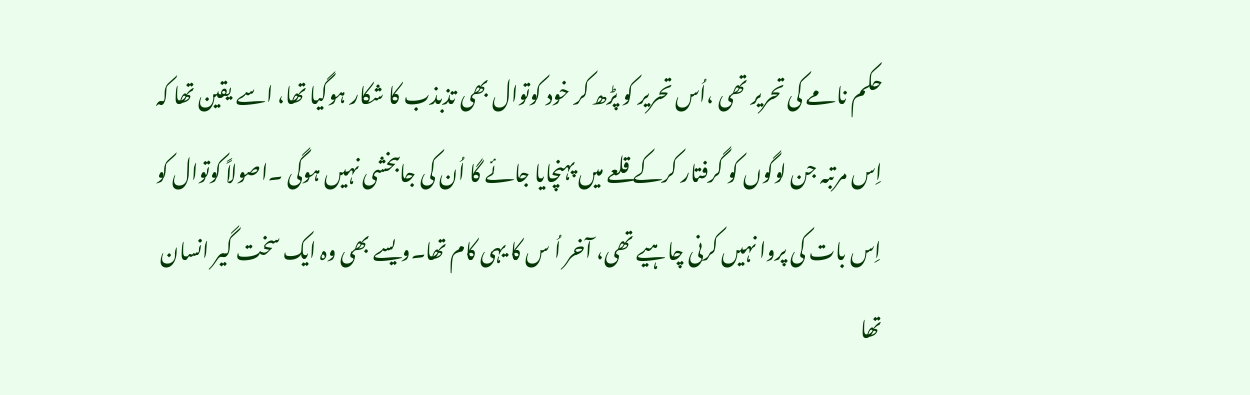حکم نامے کی تحریر تھی ،اُس تحریر کو پڑھ کر خود کوتوال بھی تذبذب کا شکار ہوگیا تھا، اسے یقین تھا کہ اِس مرتبہ جن لوگوں کو گرفتار کرکے قلعے میں پہنچایا جائے گا اُن کی جاںبخشی نہیں ہوگی ۔اصولاً کوتوال کو اِس بات کی پروا نہیں کرنی چاہیے تھی، آخر اُ س کا یہی کام تھا۔ویسے بھی وہ ایک سخت گیر انسان تھا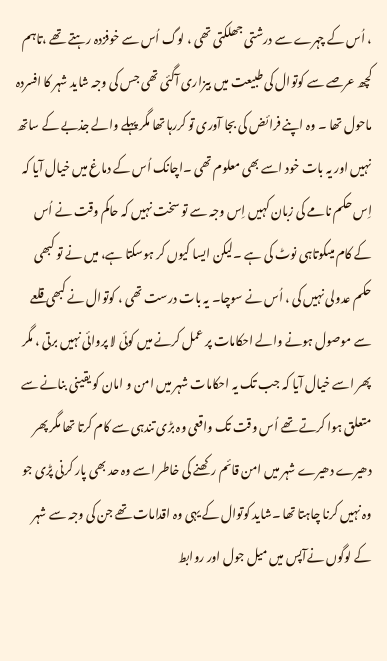، اُس کے چہرے سے درشتی جھلکتی تھی ، لوگ اُس سے خوفزدہ رہتے تھے ،تاہم کچھ عرصے سے کوتوال کی طبیعت میں بیزاری آگئی تھی جس کی وجہ شاید شہر کا افسردہ ماحول تھا ۔ وہ اپنے فرائض کی بجا آوری تو کررہا تھا مگر پہلے والے جذبے کے ساتھ نہیں اور یہ بات خود اسے بھی معلوم تھی ۔اچانک اُس کے دماغ میں خیال آیا کہ اِس حکم نامے کی زبان کہیں اِس وجہ سے تو سخت نہیں کہ حاکم وقت نے اُس کے کام میںکوتاہی نوٹ کی ہے ۔لیکن ایسا کیوں کر ہوسکتا ہے، میں نے تو کبھی حکم عدولی نہیں کی ، اُس نے سوچا۔ یہ بات درست تھی ، کوتوال نے کبھی قلعے سے موصول ہونے والے احکامات پر عمل کرنے میں کوئی لا پروائی نہیں برتی ، مگر پھر اسے خیال آیا کہ جب تک یہ احکامات شہر میں امن و امان کو یقینی بنانے سے متعلق ہوا کرتے تھے اُس وقت تک واقعی وہ بڑی تندہی سے کام کرتا تھا مگر پھر دھیرے دھیرے شہر میں امن قائم رکھنے کی خاطر اسے وہ حد بھی پار کرنی پڑی جو وہ نہیں کرنا چاہتا تھا ۔شاید کوتوال کے یہی وہ اقدامات تھے جن کی وجہ سے شہر کے لوگوں نےآپس میں میل جول اور روابط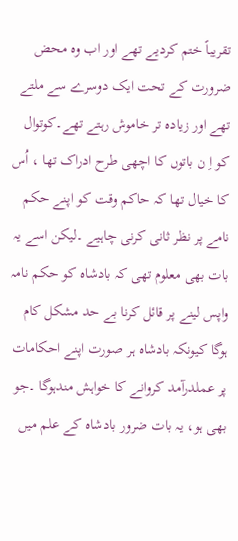تقریباً ختم کردیے تھے اور اب وہ محض ضرورت کے تحت ایک دوسرے سے ملتے تھے اور زیادہ تر خاموش رہتے تھے۔کوتوال کو اِ ن باتوں کا اچھی طرح ادراک تھا ، اُس کا خیال تھا کہ حاکم وقت کو اپنے حکم نامے پر نظر ثانی کرنی چاہیے ۔لیکن اسے یہ بات بھی معلوم تھی کہ بادشاہ کو حکم نامہ واپس لینے پر قائل کرنا بے حد مشکل کام ہوگا کیونکہ بادشاہ ہر صورت اپنے احکامات پر عملدرآمد کروانے کا خواہش مندہوگا ۔جو بھی ہو، یہ بات ضرور بادشاہ کے علم میں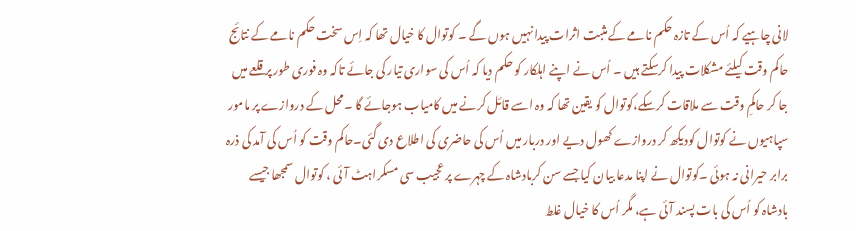لانی چاہیے کہ اُس کے تازہ حکم نامے کے مثبت اثرات پیدا نہیں ہوں گے ۔ کوتوال کا خیال تھا کہ اِس سخت حکم نامے کے نتائج حاکم وقت کیلئے مشکلات پیدا کرسکتے ہیں ۔ اُس نے اپنے اہلکار کو حکم دیا کہ اُس کی سواری تیار کی جائے تاکہ وہ فوری طور پر قلعے میں جا کر حاکمِ وقت سے ملاقات کرسکے،کوتوال کو یقین تھا کہ وہ اسے قائل کرنے میں کامیاب ہوجائے گا ۔محل کے دروازے پر مامور سپاہیوں نے کوتوال کودیکھ کر دروازے کھول دیے اور دربار میں اُس کی حاضری کی اطلاع دی گئی۔حاکم وقت کو اُس کی آمد کی ذرہ برابر حیرانی نہ ہوئی ۔کوتوال نے اپنا مدعا بیان کیا جسے سن کربادشاہ کے چہرے پر عجیب سی مسکراہٹ آئی ، کوتوال سمجھا جیسے بادشاہ کو اُس کی بات پسند آئی ہے، مگر اُس کا خیال غلط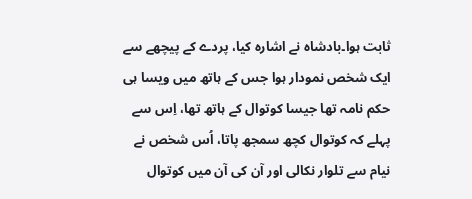ثابت ہوا۔بادشاہ نے اشارہ کیا، پردے کے پیچھے سے ایک شخص نمودار ہوا جس کے ہاتھ میں ویسا ہی حکم نامہ تھا جیسا کوتوال کے ہاتھ تھا، اِس سے پہلے کہ کوتوال کچھ سمجھ پاتا، اُس شخص نے نیام سے تلوار نکالی اور آن کی آن میں کوتوال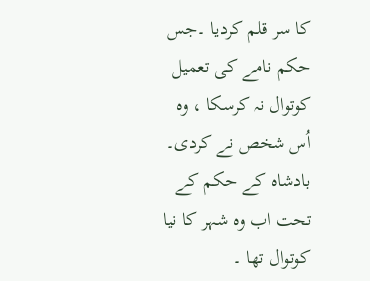کا سر قلم کردیا ۔جس حکم نامے کی تعمیل کوتوال نہ کرسکا ، وہ اُس شخص نے کردی۔ بادشاہ کے حکم کے تحت اب وہ شہر کا نیا کوتوال تھا ۔